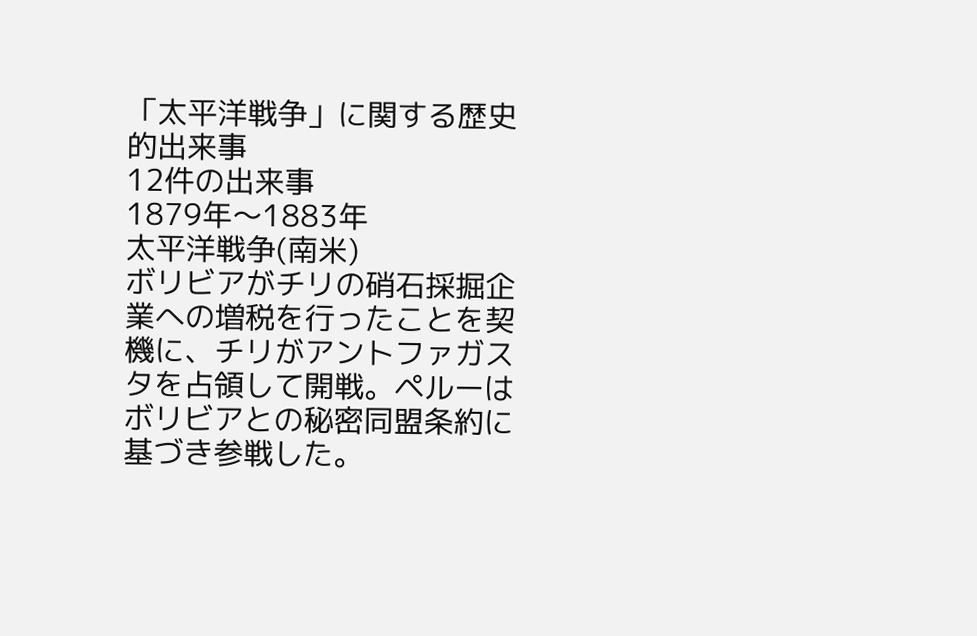「太平洋戦争」に関する歴史的出来事
12件の出来事
1879年〜1883年
太平洋戦争(南米)
ボリビアがチリの硝石採掘企業への増税を行ったことを契機に、チリがアントファガスタを占領して開戦。ペルーはボリビアとの秘密同盟条約に基づき参戦した。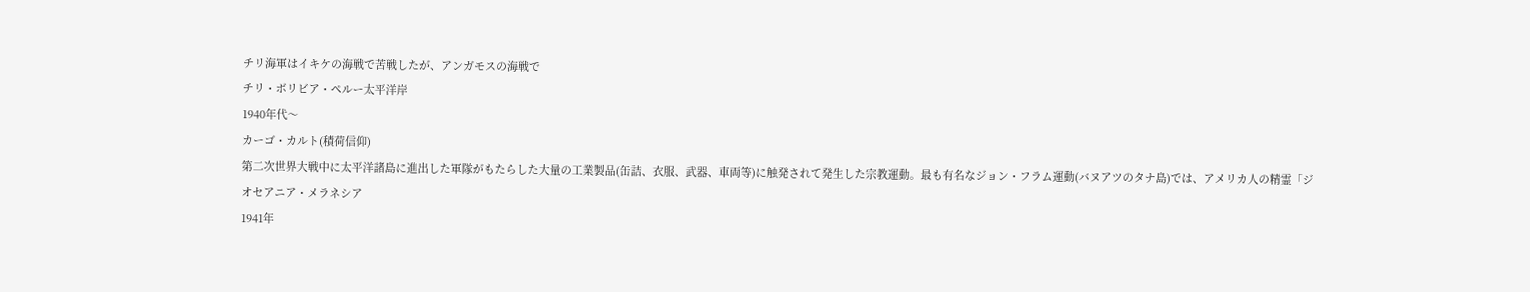チリ海軍はイキケの海戦で苦戦したが、アンガモスの海戦で
チリ・ボリビア・ペルー太平洋岸
1940年代〜
カーゴ・カルト(積荷信仰)
第二次世界大戦中に太平洋諸島に進出した軍隊がもたらした大量の工業製品(缶詰、衣服、武器、車両等)に触発されて発生した宗教運動。最も有名なジョン・フラム運動(バヌアツのタナ島)では、アメリカ人の精霊「ジ
オセアニア・メラネシア
1941年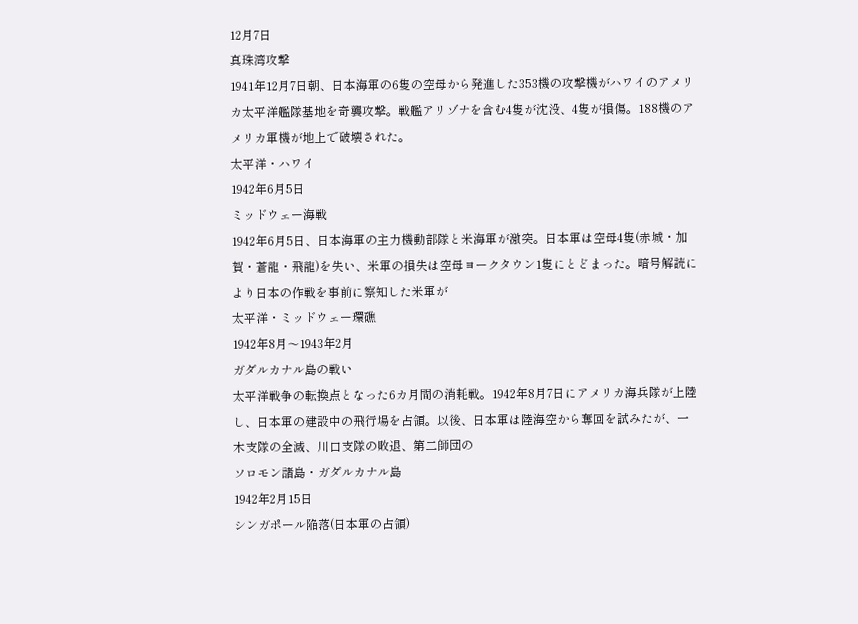12月7日
真珠湾攻撃
1941年12月7日朝、日本海軍の6隻の空母から発進した353機の攻撃機がハワイのアメリカ太平洋艦隊基地を奇襲攻撃。戦艦アリゾナを含む4隻が沈没、4隻が損傷。188機のアメリカ軍機が地上で破壊された。
太平洋・ハワイ
1942年6月5日
ミッドウェー海戦
1942年6月5日、日本海軍の主力機動部隊と米海軍が激突。日本軍は空母4隻(赤城・加賀・蒼龍・飛龍)を失い、米軍の損失は空母ヨークタウン1隻にとどまった。暗号解読により日本の作戦を事前に察知した米軍が
太平洋・ミッドウェー環礁
1942年8月〜1943年2月
ガダルカナル島の戦い
太平洋戦争の転換点となった6カ月間の消耗戦。1942年8月7日にアメリカ海兵隊が上陸し、日本軍の建設中の飛行場を占領。以後、日本軍は陸海空から奪回を試みたが、一木支隊の全滅、川口支隊の敗退、第二師団の
ソロモン諸島・ガダルカナル島
1942年2月15日
シンガポール陥落(日本軍の占領)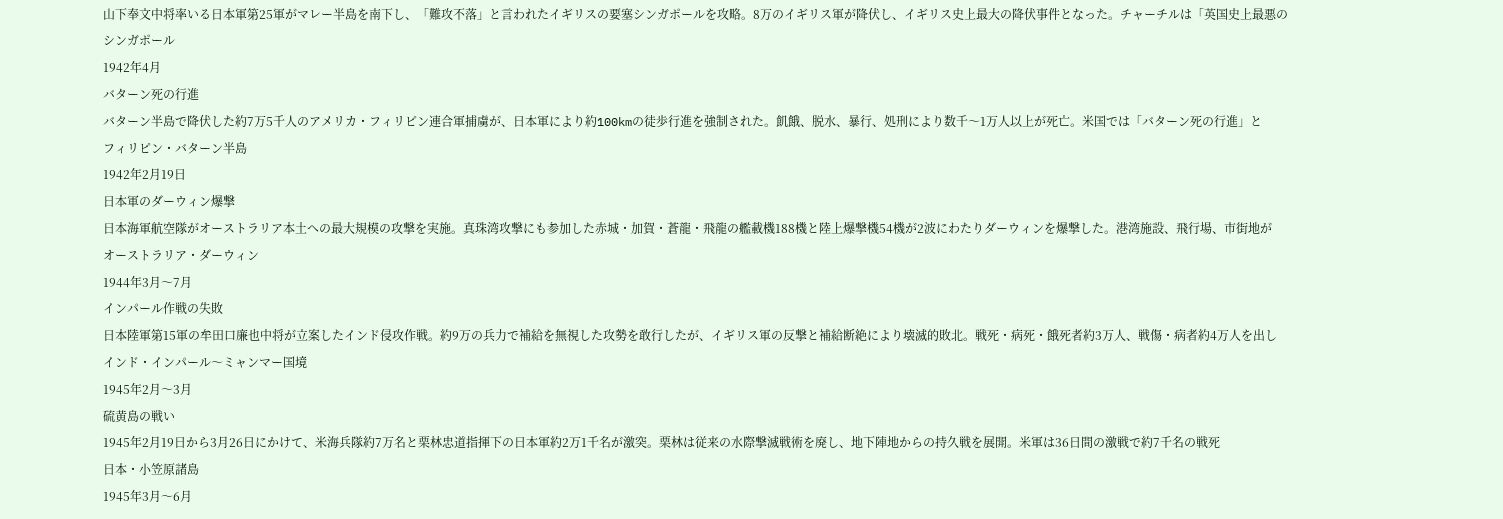山下奉文中将率いる日本軍第25軍がマレー半島を南下し、「難攻不落」と言われたイギリスの要塞シンガポールを攻略。8万のイギリス軍が降伏し、イギリス史上最大の降伏事件となった。チャーチルは「英国史上最悪の
シンガポール
1942年4月
バターン死の行進
バターン半島で降伏した約7万5千人のアメリカ・フィリピン連合軍捕虜が、日本軍により約100kmの徒歩行進を強制された。飢餓、脱水、暴行、処刑により数千〜1万人以上が死亡。米国では「バターン死の行進」と
フィリピン・バターン半島
1942年2月19日
日本軍のダーウィン爆撃
日本海軍航空隊がオーストラリア本土への最大規模の攻撃を実施。真珠湾攻撃にも参加した赤城・加賀・蒼龍・飛龍の艦載機188機と陸上爆撃機54機が2波にわたりダーウィンを爆撃した。港湾施設、飛行場、市街地が
オーストラリア・ダーウィン
1944年3月〜7月
インパール作戦の失敗
日本陸軍第15軍の牟田口廉也中将が立案したインド侵攻作戦。約9万の兵力で補給を無視した攻勢を敢行したが、イギリス軍の反撃と補給断絶により壊滅的敗北。戦死・病死・餓死者約3万人、戦傷・病者約4万人を出し
インド・インパール〜ミャンマー国境
1945年2月〜3月
硫黄島の戦い
1945年2月19日から3月26日にかけて、米海兵隊約7万名と栗林忠道指揮下の日本軍約2万1千名が激突。栗林は従来の水際撃滅戦術を廃し、地下陣地からの持久戦を展開。米軍は36日間の激戦で約7千名の戦死
日本・小笠原諸島
1945年3月〜6月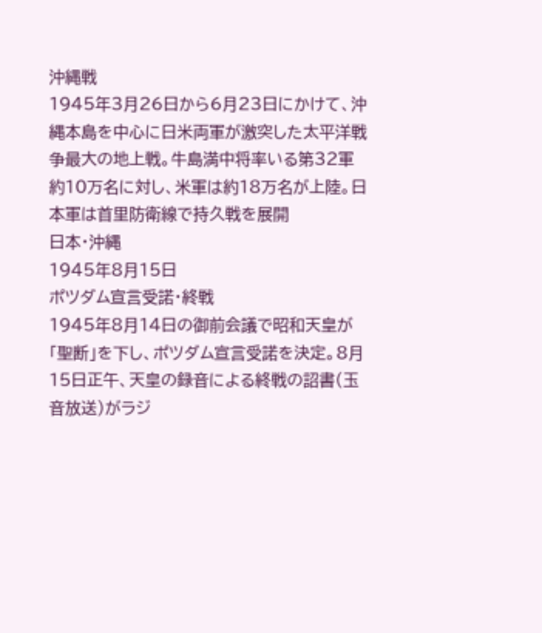沖縄戦
1945年3月26日から6月23日にかけて、沖縄本島を中心に日米両軍が激突した太平洋戦争最大の地上戦。牛島満中将率いる第32軍約10万名に対し、米軍は約18万名が上陸。日本軍は首里防衛線で持久戦を展開
日本・沖縄
1945年8月15日
ポツダム宣言受諾・終戦
1945年8月14日の御前会議で昭和天皇が「聖断」を下し、ポツダム宣言受諾を決定。8月15日正午、天皇の録音による終戦の詔書(玉音放送)がラジ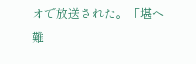オで放送された。「堪ヘ難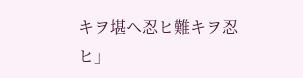キヲ堪ヘ忍ヒ難キヲ忍ヒ」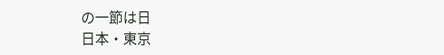の一節は日
日本・東京